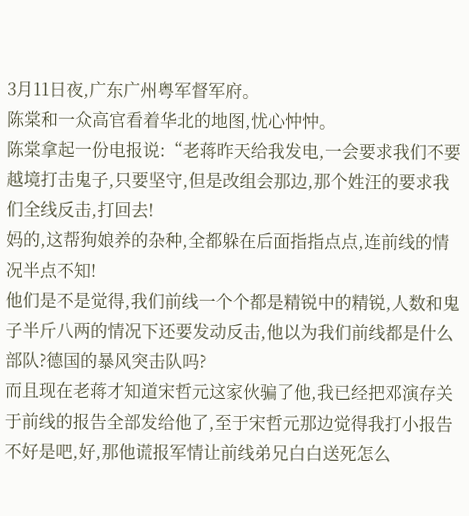3月11日夜,广东广州粤军督军府。
陈棠和一众高官看着华北的地图,忧心忡忡。
陈棠拿起一份电报说:“老蒋昨天给我发电,一会要求我们不要越境打击鬼子,只要坚守,但是改组会那边,那个姓汪的要求我们全线反击,打回去!
妈的,这帮狗娘养的杂种,全都躲在后面指指点点,连前线的情况半点不知!
他们是不是觉得,我们前线一个个都是精锐中的精锐,人数和鬼子半斤八两的情况下还要发动反击,他以为我们前线都是什么部队?德国的暴风突击队吗?
而且现在老蒋才知道宋哲元这家伙骗了他,我已经把邓演存关于前线的报告全部发给他了,至于宋哲元那边觉得我打小报告不好是吧,好,那他谎报军情让前线弟兄白白送死怎么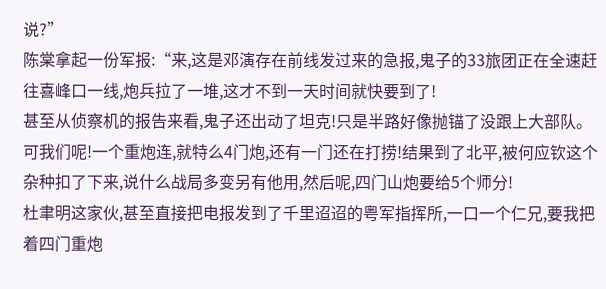说?”
陈棠拿起一份军报:“来,这是邓演存在前线发过来的急报,鬼子的33旅团正在全速赶往喜峰口一线,炮兵拉了一堆,这才不到一天时间就快要到了!
甚至从侦察机的报告来看,鬼子还出动了坦克!只是半路好像抛锚了没跟上大部队。
可我们呢!一个重炮连,就特么4门炮,还有一门还在打捞!结果到了北平,被何应钦这个杂种扣了下来,说什么战局多变另有他用,然后呢,四门山炮要给5个师分!
杜聿明这家伙,甚至直接把电报发到了千里迢迢的粤军指挥所,一口一个仁兄,要我把着四门重炮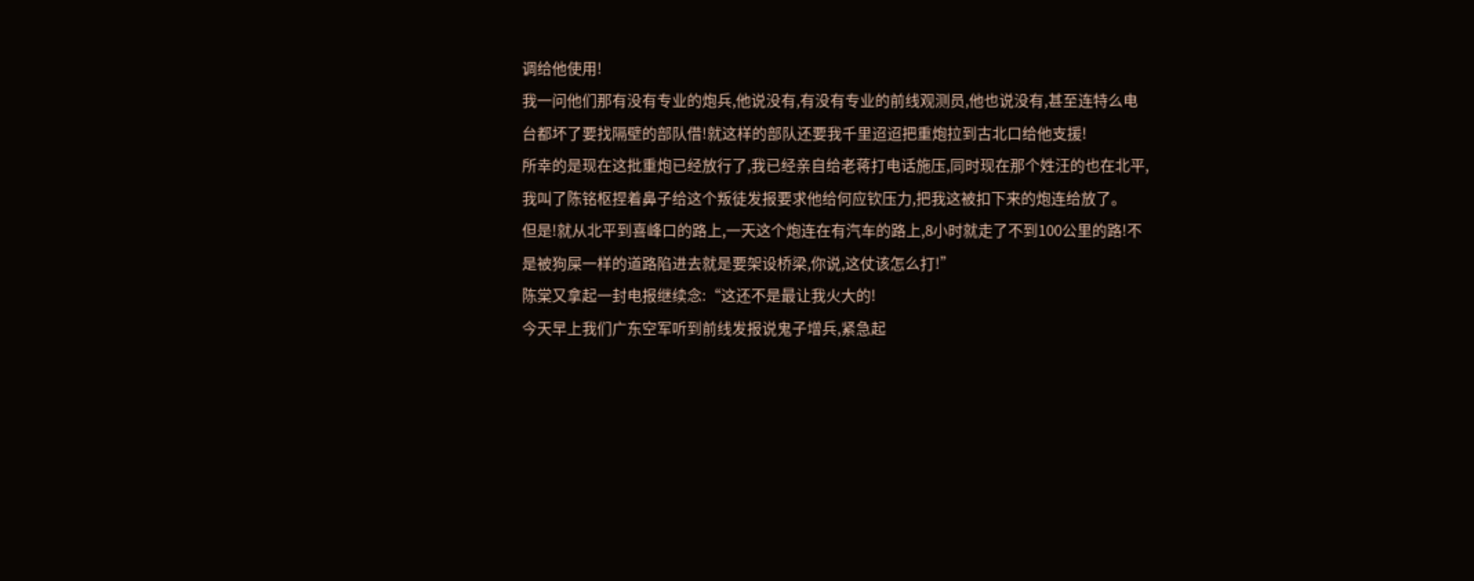调给他使用!
我一问他们那有没有专业的炮兵,他说没有,有没有专业的前线观测员,他也说没有,甚至连特么电台都坏了要找隔壁的部队借!就这样的部队还要我千里迢迢把重炮拉到古北口给他支援!
所幸的是现在这批重炮已经放行了,我已经亲自给老蒋打电话施压,同时现在那个姓汪的也在北平,我叫了陈铭枢捏着鼻子给这个叛徒发报要求他给何应钦压力,把我这被扣下来的炮连给放了。
但是!就从北平到喜峰口的路上,一天这个炮连在有汽车的路上,8小时就走了不到100公里的路!不是被狗屎一样的道路陷进去就是要架设桥梁,你说,这仗该怎么打!”
陈棠又拿起一封电报继续念:“这还不是最让我火大的!
今天早上我们广东空军听到前线发报说鬼子增兵,紧急起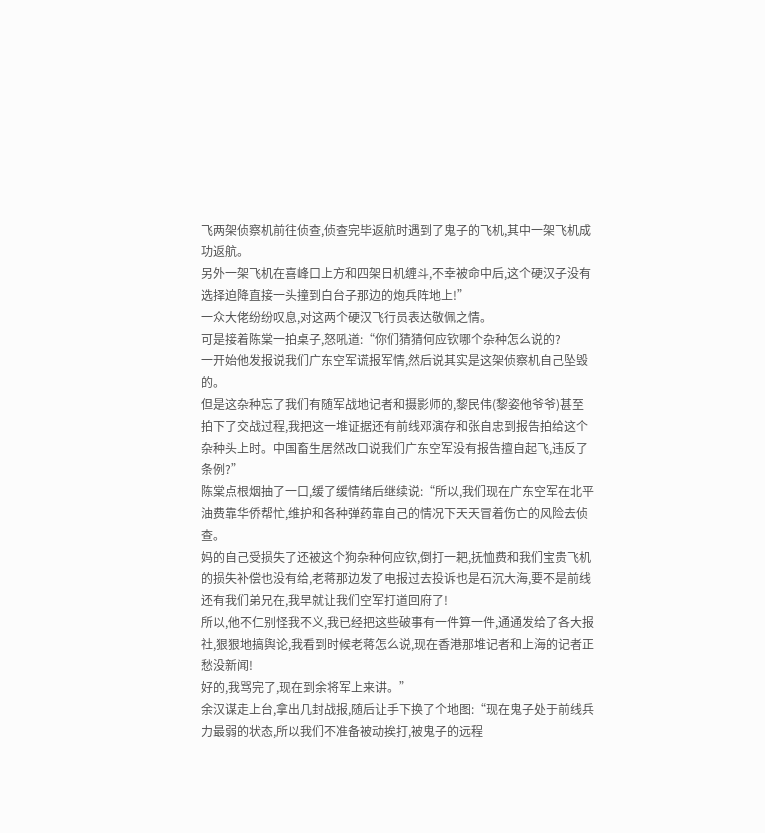飞两架侦察机前往侦查,侦查完毕返航时遇到了鬼子的飞机,其中一架飞机成功返航。
另外一架飞机在喜峰口上方和四架日机缠斗,不幸被命中后,这个硬汉子没有选择迫降直接一头撞到白台子那边的炮兵阵地上!”
一众大佬纷纷叹息,对这两个硬汉飞行员表达敬佩之情。
可是接着陈棠一拍桌子,怒吼道:“你们猜猜何应钦哪个杂种怎么说的?
一开始他发报说我们广东空军谎报军情,然后说其实是这架侦察机自己坠毁的。
但是这杂种忘了我们有随军战地记者和摄影师的,黎民伟(黎姿他爷爷)甚至拍下了交战过程,我把这一堆证据还有前线邓演存和张自忠到报告拍给这个杂种头上时。中国畜生居然改口说我们广东空军没有报告擅自起飞,违反了条例?”
陈棠点根烟抽了一口,缓了缓情绪后继续说:“所以,我们现在广东空军在北平油费靠华侨帮忙,维护和各种弹药靠自己的情况下天天冒着伤亡的风险去侦查。
妈的自己受损失了还被这个狗杂种何应钦,倒打一耙,抚恤费和我们宝贵飞机的损失补偿也没有给,老蒋那边发了电报过去投诉也是石沉大海,要不是前线还有我们弟兄在,我早就让我们空军打道回府了!
所以,他不仁别怪我不义,我已经把这些破事有一件算一件,通通发给了各大报社,狠狠地搞舆论,我看到时候老蒋怎么说,现在香港那堆记者和上海的记者正愁没新闻!
好的,我骂完了,现在到余将军上来讲。”
余汉谋走上台,拿出几封战报,随后让手下换了个地图:“现在鬼子处于前线兵力最弱的状态,所以我们不准备被动挨打,被鬼子的远程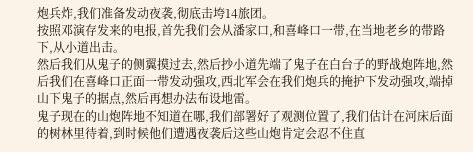炮兵炸,我们准备发动夜袭,彻底击垮14旅团。
按照邓演存发来的电报,首先我们会从潘家口,和喜峰口一带,在当地老乡的带路下,从小道出击。
然后我们从鬼子的侧翼摸过去,然后抄小道先端了鬼子在白台子的野战炮阵地,然后我们在喜峰口正面一带发动强攻,西北军会在我们炮兵的掩护下发动强攻,端掉山下鬼子的据点,然后再想办法布设地雷。
鬼子现在的山炮阵地不知道在哪,我们部署好了观测位置了,我们估计在河床后面的树林里待着,到时候他们遭遇夜袭后这些山炮肯定会忍不住直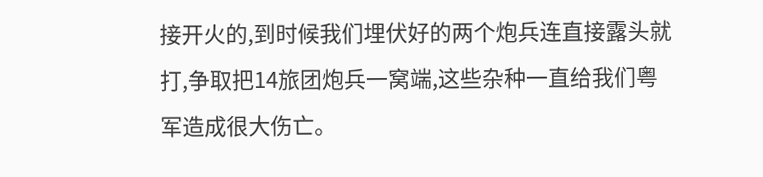接开火的,到时候我们埋伏好的两个炮兵连直接露头就打,争取把14旅团炮兵一窝端,这些杂种一直给我们粤军造成很大伤亡。